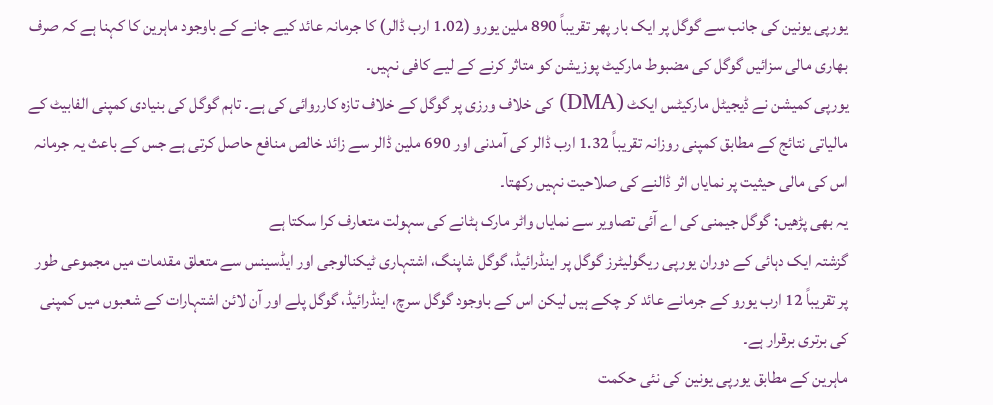یورپی یونین کی جانب سے گوگل پر ایک بار پھر تقریباً 890 ملین یورو (1.02 ارب ڈالر) کا جرمانہ عائد کیے جانے کے باوجود ماہرین کا کہنا ہے کہ صرف بھاری مالی سزائیں گوگل کی مضبوط مارکیٹ پوزیشن کو متاثر کرنے کے لیے کافی نہیں۔
یورپی کمیشن نے ڈیجیٹل مارکیٹس ایکٹ (DMA) کی خلاف ورزی پر گوگل کے خلاف تازہ کارروائی کی ہے۔ تاہم گوگل کی بنیادی کمپنی الفابیٹ کے مالیاتی نتائج کے مطابق کمپنی روزانہ تقریباً 1.32 ارب ڈالر کی آمدنی اور 690 ملین ڈالر سے زائد خالص منافع حاصل کرتی ہے جس کے باعث یہ جرمانہ اس کی مالی حیثیت پر نمایاں اثر ڈالنے کی صلاحیت نہیں رکھتا۔
یہ بھی پڑھیں: گوگل جیمنی کی اے آئی تصاویر سے نمایاں واٹر مارک ہٹانے کی سہولت متعارف کرا سکتا ہے
گزشتہ ایک دہائی کے دوران یورپی ریگولیٹرز گوگل پر اینڈرائیڈ، گوگل شاپنگ، اشتہاری ٹیکنالوجی اور ایڈسینس سے متعلق مقدمات میں مجموعی طور پر تقریباً 12 ارب یورو کے جرمانے عائد کر چکے ہیں لیکن اس کے باوجود گوگل سرچ، اینڈرائیڈ، گوگل پلے اور آن لائن اشتہارات کے شعبوں میں کمپنی کی برتری برقرار ہے۔
ماہرین کے مطابق یورپی یونین کی نئی حکمت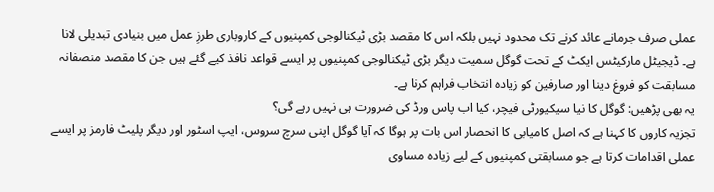عملی صرف جرمانے عائد کرنے تک محدود نہیں بلکہ اس کا مقصد بڑی ٹیکنالوجی کمپنیوں کے کاروباری طرزِ عمل میں بنیادی تبدیلی لانا ہے۔ ڈیجیٹل مارکیٹس ایکٹ کے تحت گوگل سمیت دیگر بڑی ٹیکنالوجی کمپنیوں پر ایسے قواعد نافذ کیے گئے ہیں جن کا مقصد منصفانہ مسابقت کو فروغ دینا اور صارفین کو زیادہ انتخاب فراہم کرنا ہے۔
یہ بھی پڑھیں: گوگل کا نیا سیکیورٹی فیچر، کیا اب پاس ورڈ کی ضرورت ہی نہیں رہے گی؟
تجزیہ کاروں کا کہنا ہے کہ اصل کامیابی کا انحصار اس بات پر ہوگا کہ آیا گوگل اپنی سرچ سروس، ایپ اسٹور اور دیگر پلیٹ فارمز پر ایسے عملی اقدامات کرتا ہے جو مسابقتی کمپنیوں کے لیے زیادہ مساوی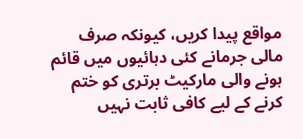مواقع پیدا کریں، کیونکہ صرف مالی جرمانے کئی دہائیوں میں قائم ہونے والی مارکیٹ برتری کو ختم کرنے کے لیے کافی ثابت نہیں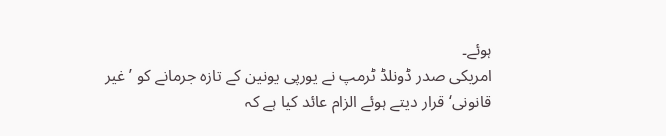ہوئے۔
امریکی صدر ڈونلڈ ٹرمپ نے یورپی یونین کے تازہ جرمانے کو ’غیر قانونی‘ قرار دیتے ہوئے الزام عائد کیا ہے کہ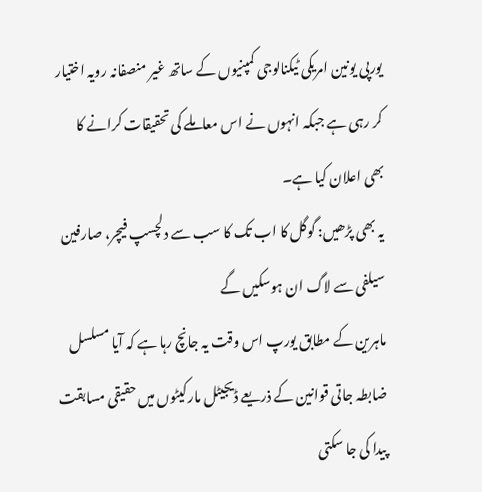یورپی یونین امریکی ٹیکنالوجی کمپنیوں کے ساتھ غیر منصفانہ رویہ اختیار کر رہی ہے جبکہ انہوں نے اس معاملے کی تحقیقات کرانے کا بھی اعلان کیا ہے۔
یہ بھی پڑھیں: گوگل کا اب تک کا سب سے دلچسپ فیچر، صارفین سیلفی سے لاگ ان ہوسکیں گے
ماہرین کے مطابق یورپ اس وقت یہ جانچ رہا ہے کہ آیا مسلسل ضابطہ جاتی قوانین کے ذریعے ڈیجیٹل مارکیٹوں میں حقیقی مسابقت پیدا کی جا سکتی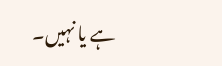ہے یا نہیں۔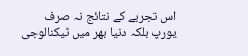اس تجربے کے نتائج نہ صرف یورپ بلکہ دنیا بھر میں ٹیکنالوجی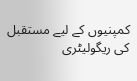کمپنیوں کے لیے مستقبل کی ریگولیٹری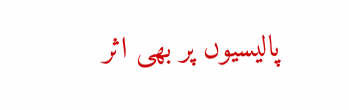پالیسیوں پر بھی اثر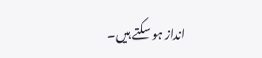انداز ہو سکتے ہیں۔